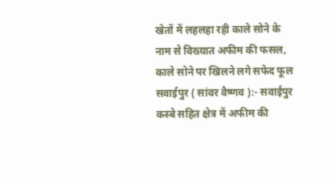खेतों में लहलहा रही काले सोने के नाम से विख्यात अफीम की फसल, काले सोने पर खिलने लगे सफेद फूल
सवाईपुर ( सांवर वैष्णव ):- सवाईपुर कस्बे सहित क्षेत्र में अफीम की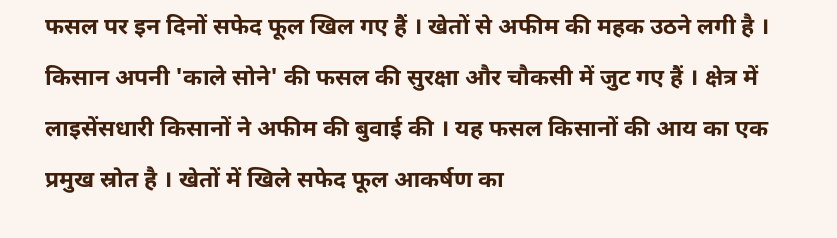फसल पर इन दिनों सफेद फूल खिल गए हैं । खेतों से अफीम की महक उठने लगी है । किसान अपनी 'काले सोने' की फसल की सुरक्षा और चौकसी में जुट गए हैं । क्षेत्र में लाइसेंसधारी किसानों ने अफीम की बुवाई की । यह फसल किसानों की आय का एक प्रमुख स्रोत है । खेतों में खिले सफेद फूल आकर्षण का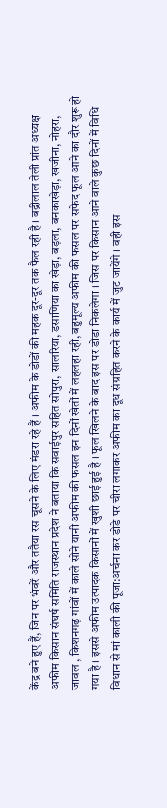केंद्र बने हुए हैं, जिन पर भंवरें और ततैया रस चूसने के लिए मंडरा रहे हैं । अफीम के डोडों की महक दूर-दूर तक फैल रही है । बद्रीलाल तेली प्रांत अध्यक्ष अफीम किसान संघर्ष समिति राजस्थान प्रदेश ने बताया कि सवाईपुर सहित सोपुरा, सालरिया, डसाणिया का खेड़ा, बड़ला, बनकाखेड़ा, खजीना, नोहरा, जावल , किशनगढ़ गांवों में काले सोने यानी अफीम की फसल इन दिनों खेतों में लहलहा रही, बहुमूल्य अफीम की फसल पर सफेद फूल आने का दौर शुरू हो गया है । इससे अफीम उत्पादक किसानों में खुशी छाई हुई है । फूल खिलने के बाद इस पर डोडा निकलेगा । जिस पर किसान आने वाले कुछ दिनों में विधि विधान से मां काली की पूजा:अर्चना कर डोडे पर चीरा लगाकर अफीम का दूध संग्रहित करने के कार्य में जुट जायेंगे । वही इस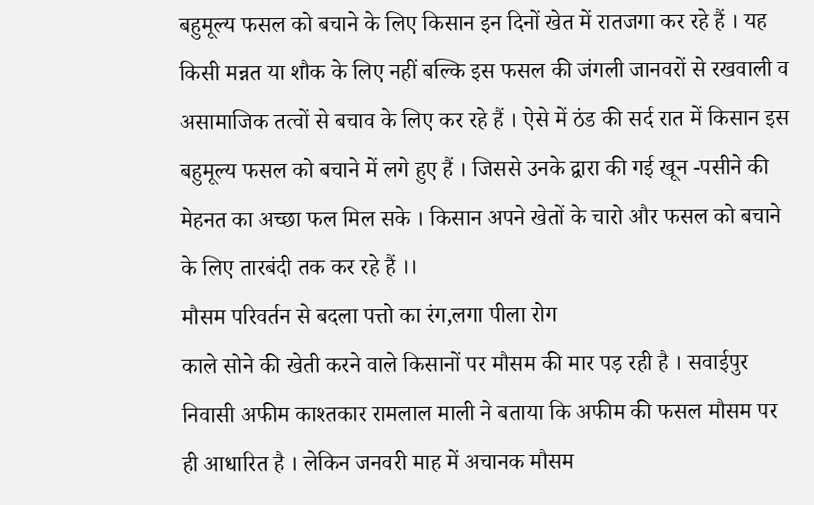बहुमूल्य फसल को बचाने के लिए किसान इन दिनों खेत में रातजगा कर रहे हैं । यह किसी मन्नत या शौक के लिए नहीं बल्कि इस फसल की जंगली जानवरों से रखवाली व असामाजिक तत्वों से बचाव के लिए कर रहे हैं । ऐसे में ठंड की सर्द रात में किसान इस बहुमूल्य फसल को बचाने में लगे हुए हैं । जिससे उनके द्वारा की गई खून -पसीने की मेहनत का अच्छा फल मिल सके । किसान अपने खेतों के चारो और फसल को बचाने के लिए तारबंदी तक कर रहे हैं ।।
मौसम परिवर्तन से बदला पत्तो का रंग,लगा पीला रोग
काले सोने की खेती करने वाले किसानों पर मौसम की मार पड़ रही है । सवाईपुर निवासी अफीम काश्तकार रामलाल माली ने बताया कि अफीम की फसल मौसम पर ही आधारित है । लेकिन जनवरी माह में अचानक मौसम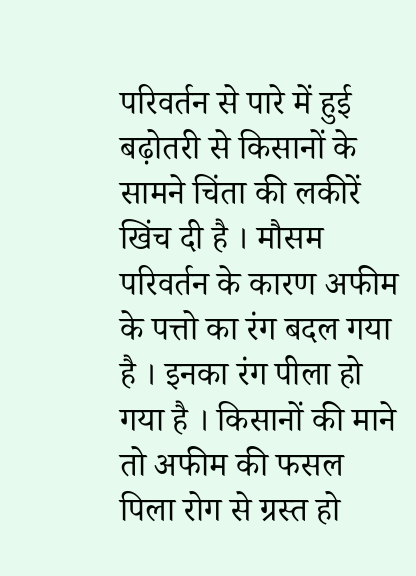परिवर्तन से पारे में हुई बढ़ोतरी से किसानों के सामने चिंता की लकीरें खिंच दी है । मौसम परिवर्तन के कारण अफीम के पत्तो का रंग बदल गया है । इनका रंग पीला हो गया है । किसानों की माने तो अफीम की फसल पिला रोग से ग्रस्त हो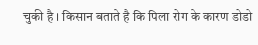चुकी है । किसान बताते है कि पिला रोग के कारण डोडो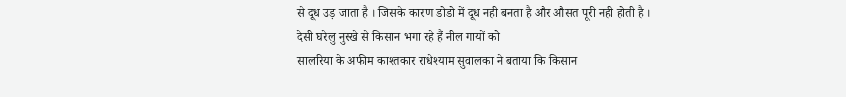से दूध उड़ जाता है । जिसके कारण डोडो में दूध नही बनता है और औसत पूरी नही होती है ।
देसी घरेलु नुस्खे से किसान भगा रहे हैं नील गायों को
सालरिया के अफीम काश्तकार राधेश्याम सुवालका ने बताया कि किसान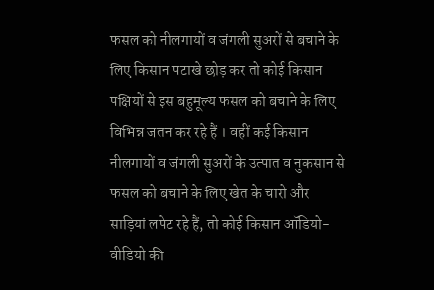फसल को नीलगायों व जंगली सुअरों से बचाने के लिए किसान पटाखे छोड़ कर तो कोई किसान पक्षियों से इस बहुमूल्य फसल को बचाने के लिए विभिन्न जतन कर रहे हैं । वहीं कई किसान नीलगायों व जंगली सुअरों के उत्पात व नुकसान से फसल को बचाने के लिए खेत के चारो और साड़ियां लपेट रहे हैं, तो कोई किसान ऑडियो-वीडियो की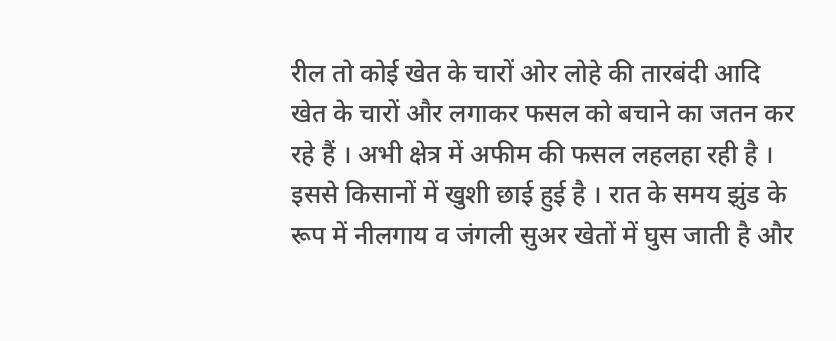रील तो कोई खेत के चारों ओर लोहे की तारबंदी आदि खेत के चारों और लगाकर फसल को बचाने का जतन कर रहे हैं । अभी क्षेत्र में अफीम की फसल लहलहा रही है । इससे किसानों में खुशी छाई हुई है । रात के समय झुंड के रूप में नीलगाय व जंगली सुअर खेतों में घुस जाती है और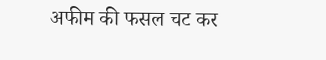अफीम की फसल चट कर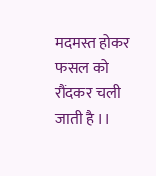मदमस्त होकर फसल को रौंदकर चली जाती है ।।